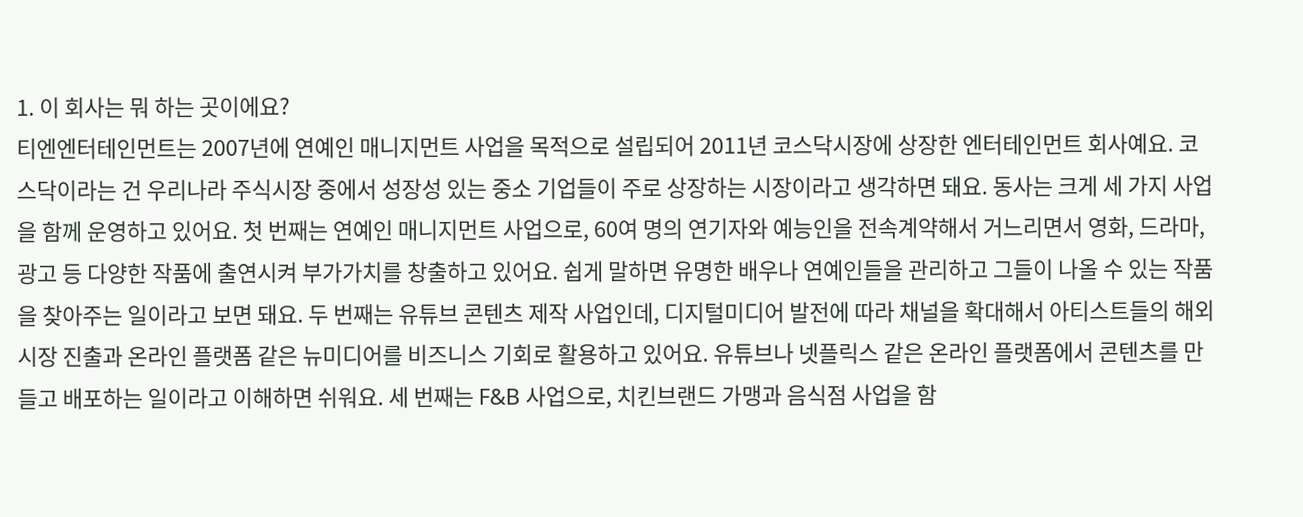1. 이 회사는 뭐 하는 곳이에요?
티엔엔터테인먼트는 2007년에 연예인 매니지먼트 사업을 목적으로 설립되어 2011년 코스닥시장에 상장한 엔터테인먼트 회사예요. 코스닥이라는 건 우리나라 주식시장 중에서 성장성 있는 중소 기업들이 주로 상장하는 시장이라고 생각하면 돼요. 동사는 크게 세 가지 사업을 함께 운영하고 있어요. 첫 번째는 연예인 매니지먼트 사업으로, 60여 명의 연기자와 예능인을 전속계약해서 거느리면서 영화, 드라마, 광고 등 다양한 작품에 출연시켜 부가가치를 창출하고 있어요. 쉽게 말하면 유명한 배우나 연예인들을 관리하고 그들이 나올 수 있는 작품을 찾아주는 일이라고 보면 돼요. 두 번째는 유튜브 콘텐츠 제작 사업인데, 디지털미디어 발전에 따라 채널을 확대해서 아티스트들의 해외시장 진출과 온라인 플랫폼 같은 뉴미디어를 비즈니스 기회로 활용하고 있어요. 유튜브나 넷플릭스 같은 온라인 플랫폼에서 콘텐츠를 만들고 배포하는 일이라고 이해하면 쉬워요. 세 번째는 F&B 사업으로, 치킨브랜드 가맹과 음식점 사업을 함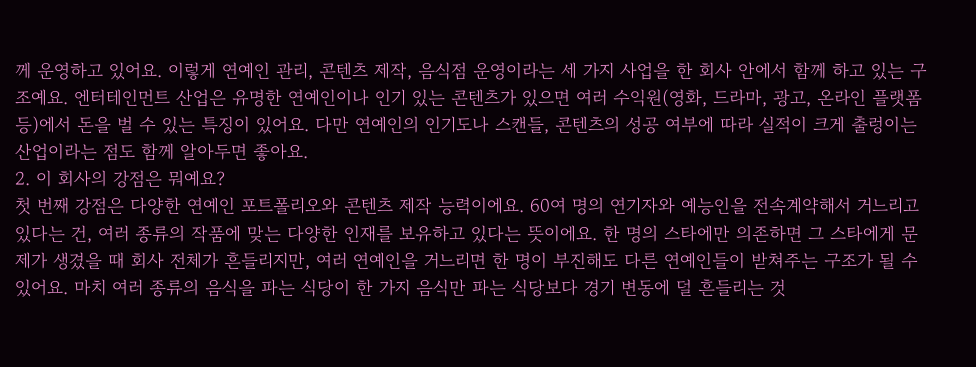께 운영하고 있어요. 이렇게 연예인 관리, 콘텐츠 제작, 음식점 운영이라는 세 가지 사업을 한 회사 안에서 함께 하고 있는 구조예요. 엔터테인먼트 산업은 유명한 연예인이나 인기 있는 콘텐츠가 있으면 여러 수익원(영화, 드라마, 광고, 온라인 플랫폼 등)에서 돈을 벌 수 있는 특징이 있어요. 다만 연예인의 인기도나 스캔들, 콘텐츠의 성공 여부에 따라 실적이 크게 출렁이는 산업이라는 점도 함께 알아두면 좋아요.
2. 이 회사의 강점은 뭐예요?
첫 번째 강점은 다양한 연예인 포트폴리오와 콘텐츠 제작 능력이에요. 60여 명의 연기자와 예능인을 전속계약해서 거느리고 있다는 건, 여러 종류의 작품에 맞는 다양한 인재를 보유하고 있다는 뜻이에요. 한 명의 스타에만 의존하면 그 스타에게 문제가 생겼을 때 회사 전체가 흔들리지만, 여러 연예인을 거느리면 한 명이 부진해도 다른 연예인들이 받쳐주는 구조가 될 수 있어요. 마치 여러 종류의 음식을 파는 식당이 한 가지 음식만 파는 식당보다 경기 변동에 덜 흔들리는 것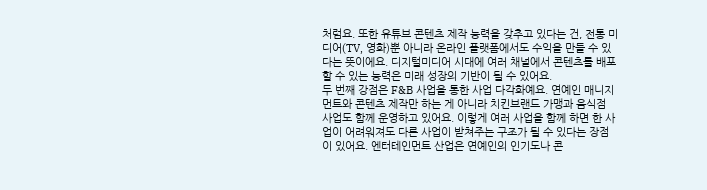처럼요. 또한 유튜브 콘텐츠 제작 능력을 갖추고 있다는 건, 전통 미디어(TV, 영화)뿐 아니라 온라인 플랫폼에서도 수익을 만들 수 있다는 뜻이에요. 디지털미디어 시대에 여러 채널에서 콘텐츠를 배포할 수 있는 능력은 미래 성장의 기반이 될 수 있어요.
두 번째 강점은 F&B 사업을 통한 사업 다각화예요. 연예인 매니지먼트와 콘텐츠 제작만 하는 게 아니라 치킨브랜드 가맹과 음식점 사업도 함께 운영하고 있어요. 이렇게 여러 사업을 함께 하면 한 사업이 어려워져도 다른 사업이 받쳐주는 구조가 될 수 있다는 장점이 있어요. 엔터테인먼트 산업은 연예인의 인기도나 콘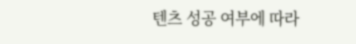텐츠 성공 여부에 따라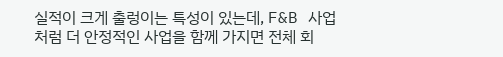실적이 크게 출렁이는 특성이 있는데, F&B 사업처럼 더 안정적인 사업을 함께 가지면 전체 회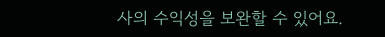사의 수익성을 보완할 수 있어요.